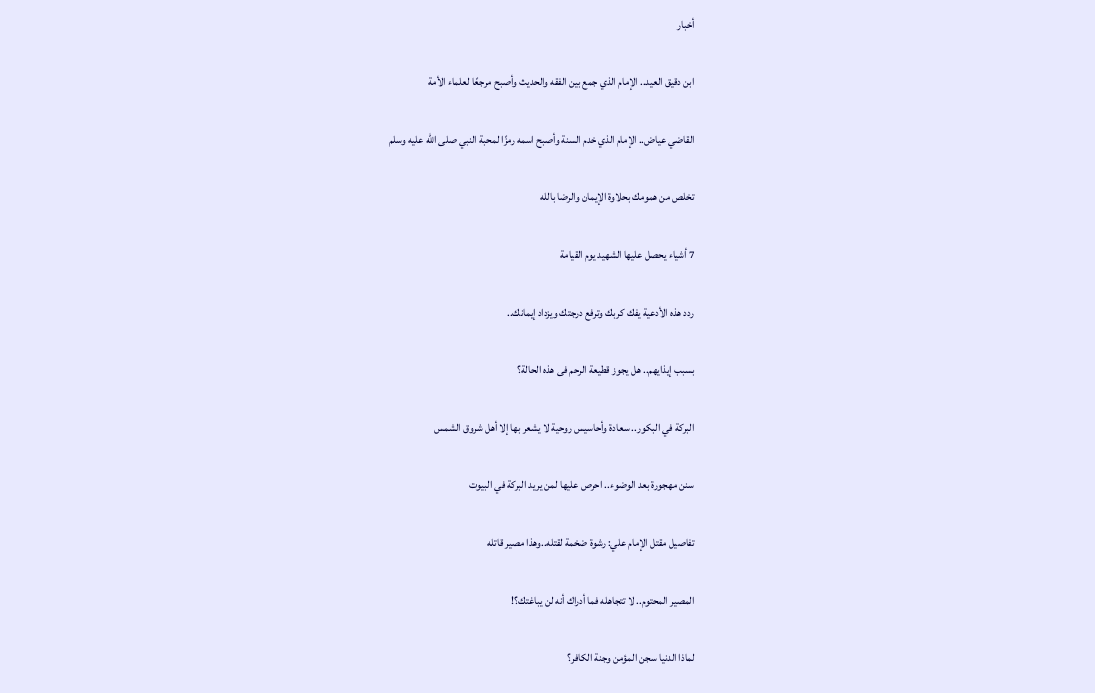أخبار

ابن دقيق العيد.. الإمام الذي جمع بين الفقه والحديث وأصبح مرجعًا لعلماء الأمة

القاضي عياض.. الإمام الذي خدم السنة وأصبح اسمه رمزًا لمحبة النبي صلى الله عليه وسلم

تخلص من همومك بحلاوة الإيمان والرضا بالله

7 أشياء يحصل عليها الشهيد يوم القيامة

ردد هذه الأدعية يفك كربك وترفع درجتك ويزداد إيمانك..

بسبب إيذايهم.. هل يجوز قطيعة الرحم فى هذه الحالة؟

البركة في البكور.. سعادة وأحاسيس روحية لا يشعر بها إلا أهل شروق الشمس

سنن مهجورة بعد الوضوء.. احرص عليها لمن يريد البركة في البيوت

تفاصيل مقتل الإمام علي: رشوة ضخمة لقتله..وهذا مصير قاتله

المصير المحتوم.. لا تتجاهله فما أدراك أنه لن يباغتك؟!

لماذا الدنيا سجن المؤمن وجنة الكافر؟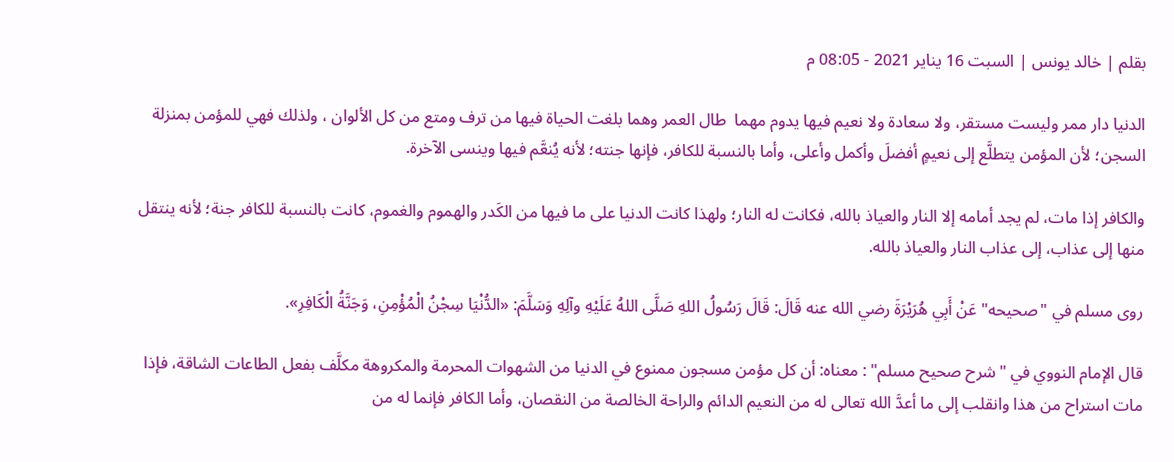بقلم | خالد يونس | السبت 16 يناير 2021 - 08:05 م

الدنيا دار ممر وليست مستقر، ولا سعادة ولا نعيم فيها يدوم مهما  طال العمر وهما بلغت الحياة فيها من ترف ومتع من كل الألوان ، ولذلك فهي للمؤمن بمنزلة السجن؛ لأن المؤمن يتطلَّع إلى نعيمٍ أفضلَ وأكمل وأعلى، وأما بالنسبة للكافر، فإنها جنته؛ لأنه يُنعَّم فيها وينسى الآخرة.

والكافر إذا مات، لم يجد أمامه إلا النار والعياذ بالله، فكانت له النار؛ ولهذا كانت الدنيا على ما فيها من الكَدر والهموم والغموم، كانت بالنسبة للكافر جنة؛ لأنه ينتقل منها إلى عذاب، إلى عذاب النار والعياذ بالله.

روى مسلم في "صحيحه" عَنْ أَبِي هُرَيْرَةَ رضي الله عنه قَالَ: قَالَ رَسُولُ اللهِ صَلَّى اللهُ عَلَيْهِ وآلِهِ وَسَلَّمَ: «الدُّنْيَا سِجْنُ الْمُؤْمِنِ، وَجَنَّةُ الْكَافِرِ».

قال الإمام النووي في "شرح صحيح مسلم" : معناه: أن كل مؤمن مسجون ممنوع في الدنيا من الشهوات المحرمة والمكروهة مكلَّف بفعل الطاعات الشاقة، فإذا مات استراح من هذا وانقلب إلى ما أعدَّ الله تعالى له من النعيم الدائم والراحة الخالصة من النقصان، وأما الكافر فإنما له من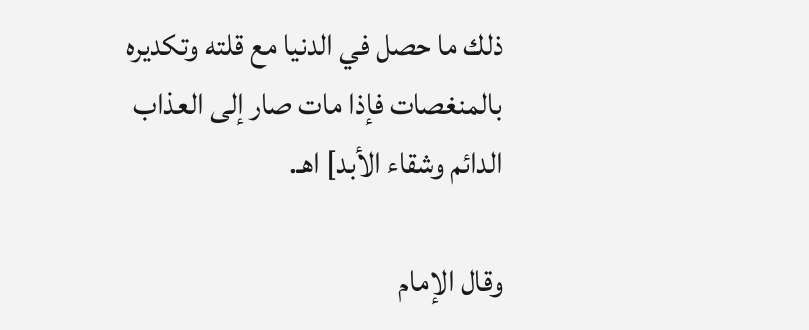ذلك ما حصل في الدنيا مع قلته وتكديره بالمنغصات فإذا مات صار إلى العذاب الدائم وشقاء الأبد] اهـ.

وقال الإمام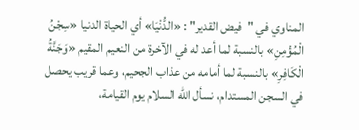المناوي في "فيض القدير" : «الدُّنْيَا» أي الحياة الدنيا «سِجْنُ الْمُؤْمِنِ» بالنسبة لما أعد له في الآخرة من النعيم المقيم «وَجَنَّةُ الْكَافِرِ» بالنسبة لما أمامه من عذاب الجحيم، وعما قريب يحصل في السجن المستدام، نسأل الله السلام يوم القيامة،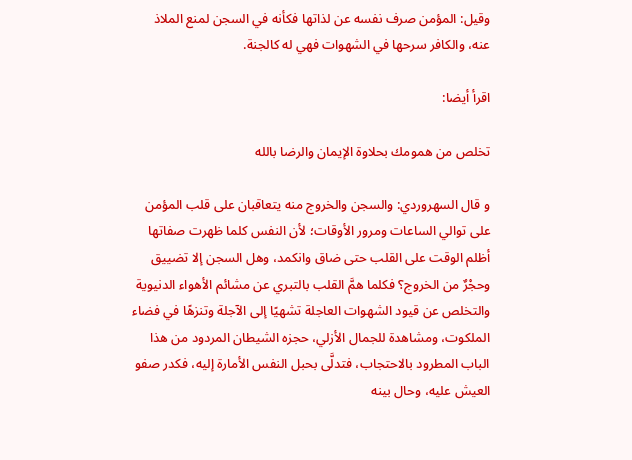وقيل: المؤمن صرف نفسه عن لذاتها فكأنه في السجن لمنع الملاذ عنه، والكافر سرحها في الشهوات فهي له كالجنة.

اقرأ أيضا:

تخلص من همومك بحلاوة الإيمان والرضا بالله

و قال السهروردي: والسجن والخروج منه يتعاقبان على قلب المؤمن على توالي الساعات ومرور الأوقات؛ لأن النفس كلما ظهرت صفاتها أظلم الوقت على القلب حتى ضاق وانكمد، وهل السجن إلا تضييق وحجْرٌ من الخروج؟ فكلما همَّ القلب بالتبري عن مشائم الأهواء الدنيوية والتخلص عن قيود الشهوات العاجلة تشهيًا إلى الآجلة وتنزهًا في فضاء الملكوت، ومشاهدة للجمال الأزلي، حجزه الشيطان المردود من هذا الباب المطرود بالاحتجاب، فتدلَّى بحبل النفس الأمارة إليه، فكدر صفو العيش عليه، وحال بينه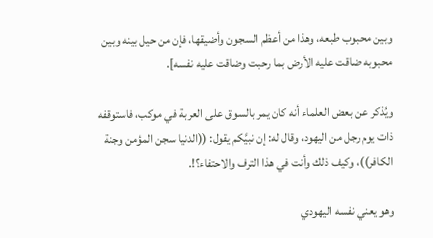وبين محبوب طبعه، وهذا من أعظم السجون وأضيقها، فإن من حيل بينه وبين محبوبه ضاقت عليه الأرض بما رحبت وضاقت عليه نفسه].

ويُذكر عن بعض العلماء أنه كان يمر بالسوق على العربة في موكب، فاستوقفه ذات يوم رجل من اليهود، وقال له: إن نبيَّكم يقول: ((الدنيا سجن المؤمن وجنة الكافر))، وكيف ذلك وأنت في هذا الترف والاحتفاء؟!.

وهو يعني نفسه اليهودي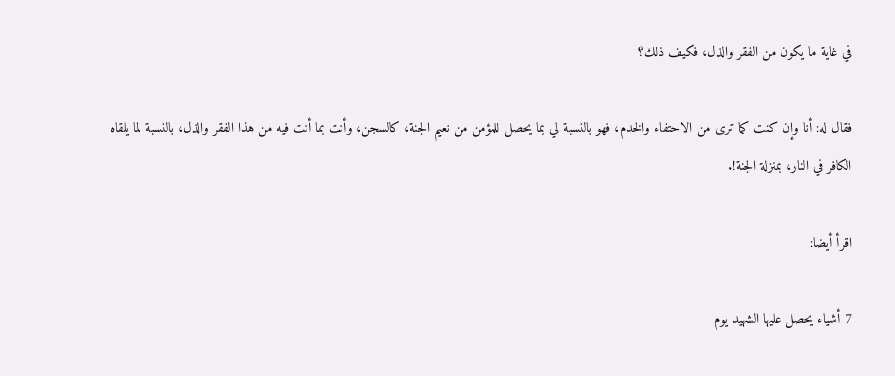في غاية ما يكون من الفقر والذل، فكيف ذلك؟

فقال له: أنا وإن كنت كما ترى من الاحتفاء والخدم، فهو بالنسبة لي بما يحصل للمؤمن من نعيم الجنة، كالسجن، وأنت بما أنت فيه من هذا الفقر والذل، بالنسبة لما يلقاه الكافر في النار، بمنزلة الجنة!.

اقرأ أيضا:

7 أشياء يحصل عليها الشهيد يوم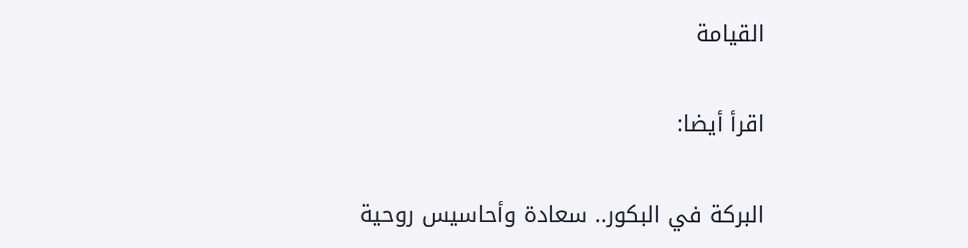القيامة

اقرأ أيضا:

البركة في البكور.. سعادة وأحاسيس روحية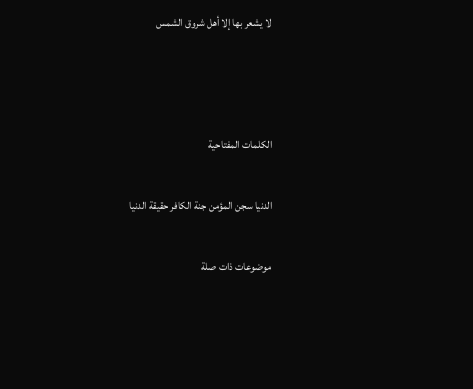لا يشعر بها إلا أهل شروق الشمس



الكلمات المفتاحية

الدنيا سجن المؤمن جنة الكافر حقيقة الدنيا

موضوعات ذات صلة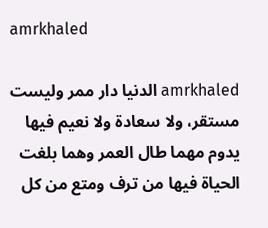amrkhaled

amrkhaled الدنيا دار ممر وليست مستقر، ولا سعادة ولا نعيم فيها يدوم مهما طال العمر وهما بلغت الحياة فيها من ترف ومتع من كل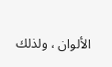الألوان ، ولذلك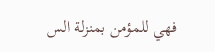فهي للمؤمن بمنزلة الس